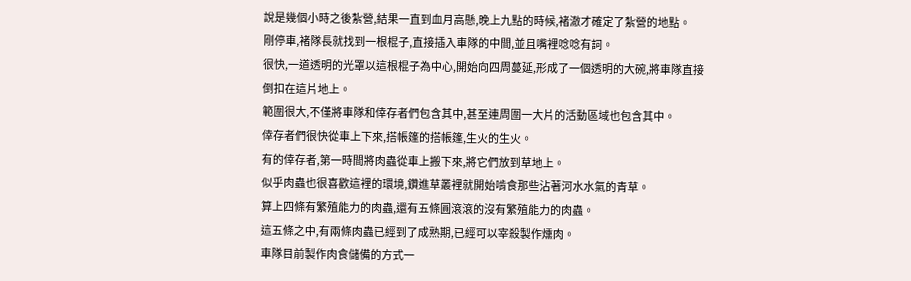說是幾個小時之後紮營,結果一直到血月高懸,晚上九點的時候,褚澈才確定了紮營的地點。
剛停車,褚隊長就找到一根棍子,直接插入車隊的中間,並且嘴裡唸唸有詞。
很快,一道透明的光罩以這根棍子為中心,開始向四周蔓延,形成了一個透明的大碗,將車隊直接倒扣在這片地上。
範圍很大,不僅將車隊和倖存者們包含其中,甚至連周圍一大片的活動區域也包含其中。
倖存者們很快從車上下來,搭帳篷的搭帳篷,生火的生火。
有的倖存者,第一時間將肉蟲從車上搬下來,將它們放到草地上。
似乎肉蟲也很喜歡這裡的環境,鑽進草叢裡就開始啃食那些沾著河水水氣的青草。
算上四條有繁殖能力的肉蟲,還有五條圓滾滾的沒有繁殖能力的肉蟲。
這五條之中,有兩條肉蟲已經到了成熟期,已經可以宰殺製作燻肉。
車隊目前製作肉食儲備的方式一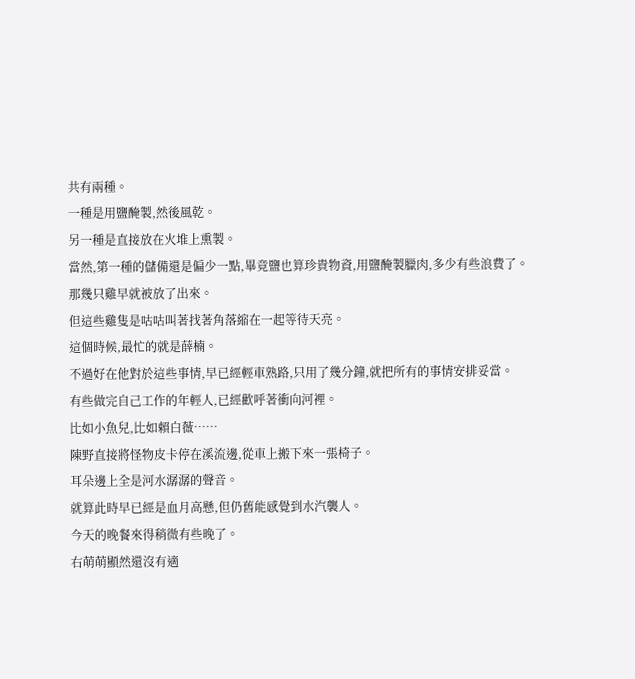共有兩種。
一種是用鹽醃製,然後風乾。
另一種是直接放在火堆上熏製。
當然,第一種的儲備還是偏少一點,畢竟鹽也算珍貴物資,用鹽醃製臘肉,多少有些浪費了。
那幾只雞早就被放了出來。
但這些雞隻是咕咕叫著找著角落縮在一起等待天亮。
這個時候,最忙的就是薛楠。
不過好在他對於這些事情,早已經輕車熟路,只用了幾分鐘,就把所有的事情安排妥當。
有些做完自己工作的年輕人,已經歡呼著衝向河裡。
比如小魚兒,比如賴白薇……
陳野直接將怪物皮卡停在溪流邊,從車上搬下來一張椅子。
耳朵邊上全是河水潺潺的聲音。
就算此時早已經是血月高懸,但仍舊能感覺到水汽襲人。
今天的晚餐來得稍微有些晚了。
右萌萌顯然還沒有適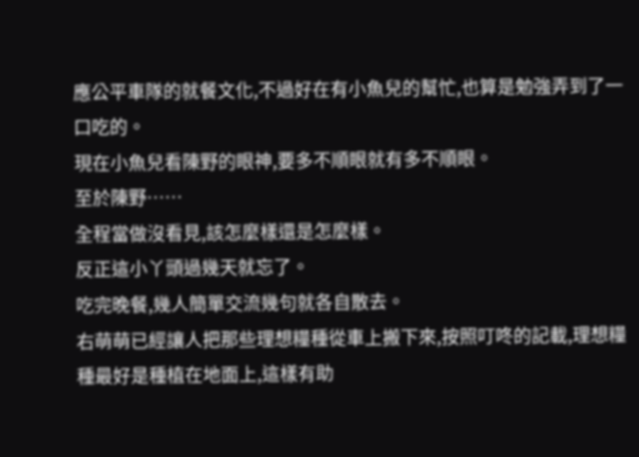應公平車隊的就餐文化,不過好在有小魚兒的幫忙,也算是勉強弄到了一口吃的。
現在小魚兒看陳野的眼神,要多不順眼就有多不順眼。
至於陳野……
全程當做沒看見,該怎麼樣還是怎麼樣。
反正這小丫頭過幾天就忘了。
吃完晚餐,幾人簡單交流幾句就各自散去。
右萌萌已經讓人把那些理想糧種從車上搬下來,按照叮咚的記載,理想糧種最好是種植在地面上,這樣有助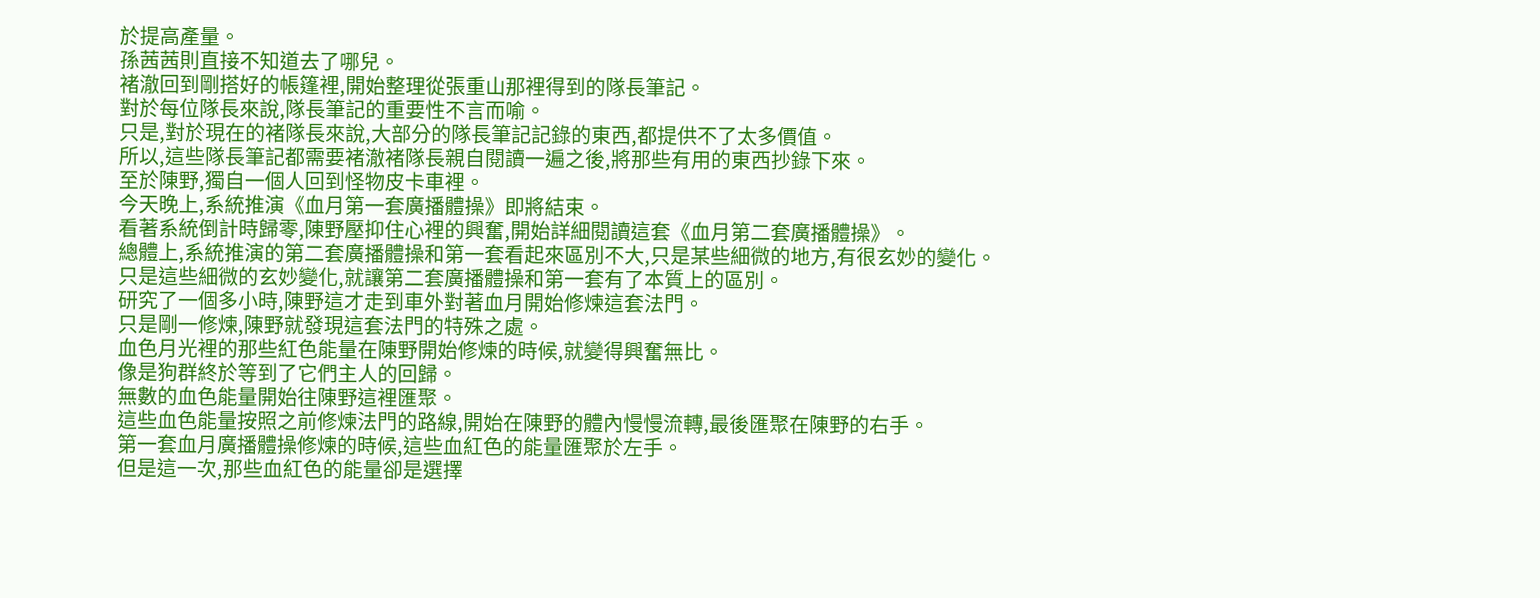於提高產量。
孫茜茜則直接不知道去了哪兒。
褚澈回到剛搭好的帳篷裡,開始整理從張重山那裡得到的隊長筆記。
對於每位隊長來說,隊長筆記的重要性不言而喻。
只是,對於現在的褚隊長來說,大部分的隊長筆記記錄的東西,都提供不了太多價值。
所以,這些隊長筆記都需要褚澈褚隊長親自閱讀一遍之後,將那些有用的東西抄錄下來。
至於陳野,獨自一個人回到怪物皮卡車裡。
今天晚上,系統推演《血月第一套廣播體操》即將結束。
看著系統倒計時歸零,陳野壓抑住心裡的興奮,開始詳細閱讀這套《血月第二套廣播體操》。
總體上,系統推演的第二套廣播體操和第一套看起來區別不大,只是某些細微的地方,有很玄妙的變化。
只是這些細微的玄妙變化,就讓第二套廣播體操和第一套有了本質上的區別。
研究了一個多小時,陳野這才走到車外對著血月開始修煉這套法門。
只是剛一修煉,陳野就發現這套法門的特殊之處。
血色月光裡的那些紅色能量在陳野開始修煉的時候,就變得興奮無比。
像是狗群終於等到了它們主人的回歸。
無數的血色能量開始往陳野這裡匯聚。
這些血色能量按照之前修煉法門的路線,開始在陳野的體內慢慢流轉,最後匯聚在陳野的右手。
第一套血月廣播體操修煉的時候,這些血紅色的能量匯聚於左手。
但是這一次,那些血紅色的能量卻是選擇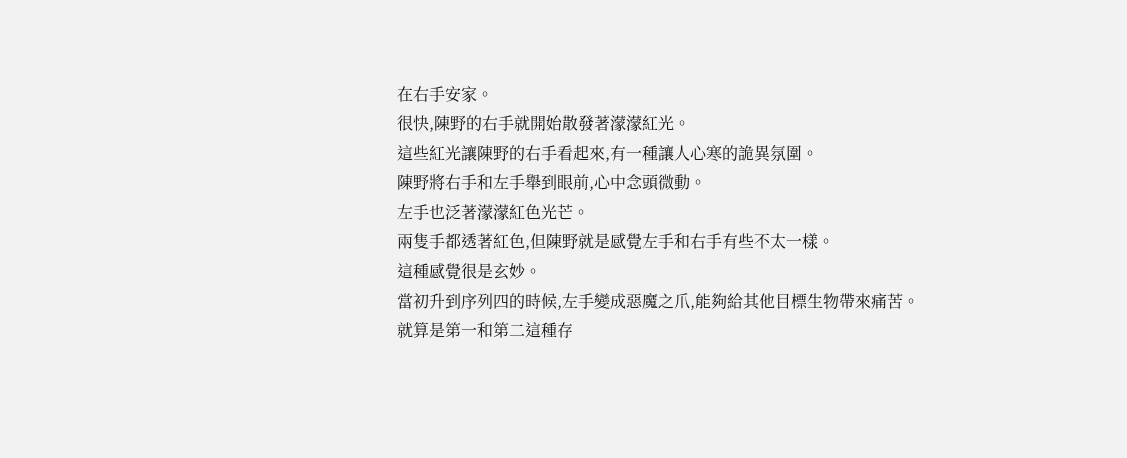在右手安家。
很快,陳野的右手就開始散發著濛濛紅光。
這些紅光讓陳野的右手看起來,有一種讓人心寒的詭異氛圍。
陳野將右手和左手舉到眼前,心中念頭微動。
左手也泛著濛濛紅色光芒。
兩隻手都透著紅色,但陳野就是感覺左手和右手有些不太一樣。
這種感覺很是玄妙。
當初升到序列四的時候,左手變成惡魔之爪,能夠給其他目標生物帶來痛苦。
就算是第一和第二這種存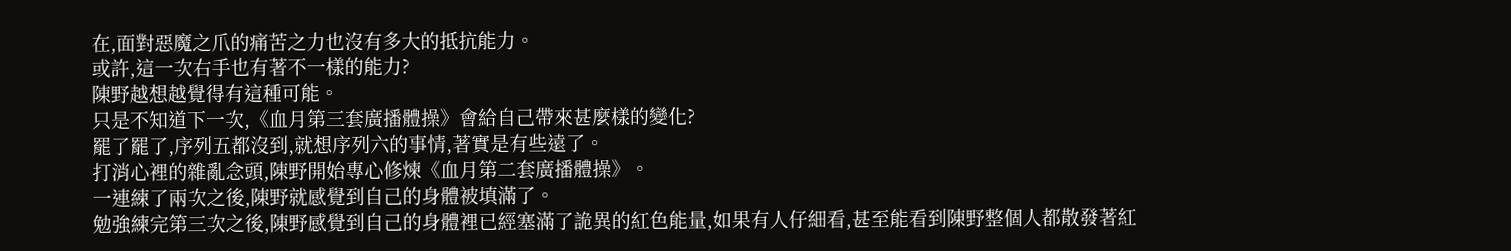在,面對惡魔之爪的痛苦之力也沒有多大的抵抗能力。
或許,這一次右手也有著不一樣的能力?
陳野越想越覺得有這種可能。
只是不知道下一次,《血月第三套廣播體操》會給自己帶來甚麼樣的變化?
罷了罷了,序列五都沒到,就想序列六的事情,著實是有些遠了。
打消心裡的雜亂念頭,陳野開始專心修煉《血月第二套廣播體操》。
一連練了兩次之後,陳野就感覺到自己的身體被填滿了。
勉強練完第三次之後,陳野感覺到自己的身體裡已經塞滿了詭異的紅色能量,如果有人仔細看,甚至能看到陳野整個人都散發著紅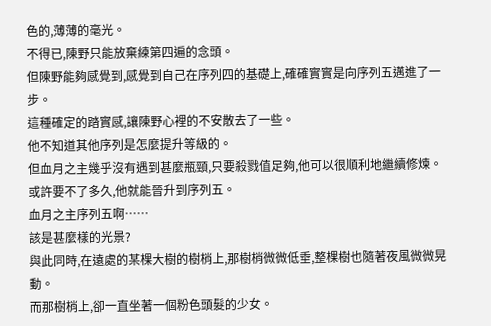色的,薄薄的毫光。
不得已,陳野只能放棄練第四遍的念頭。
但陳野能夠感覺到,感覺到自己在序列四的基礎上,確確實實是向序列五邁進了一步。
這種確定的踏實感,讓陳野心裡的不安散去了一些。
他不知道其他序列是怎麼提升等級的。
但血月之主幾乎沒有遇到甚麼瓶頸,只要殺戮值足夠,他可以很順利地繼續修煉。
或許要不了多久,他就能晉升到序列五。
血月之主序列五啊……
該是甚麼樣的光景?
與此同時,在遠處的某棵大樹的樹梢上,那樹梢微微低垂,整棵樹也隨著夜風微微晃動。
而那樹梢上,卻一直坐著一個粉色頭髮的少女。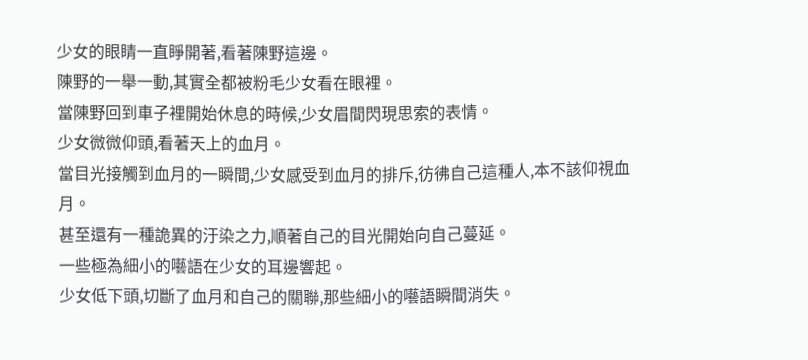少女的眼睛一直睜開著,看著陳野這邊。
陳野的一舉一動,其實全都被粉毛少女看在眼裡。
當陳野回到車子裡開始休息的時候,少女眉間閃現思索的表情。
少女微微仰頭,看著天上的血月。
當目光接觸到血月的一瞬間,少女感受到血月的排斥,彷彿自己這種人,本不該仰視血月。
甚至還有一種詭異的汙染之力,順著自己的目光開始向自己蔓延。
一些極為細小的囈語在少女的耳邊響起。
少女低下頭,切斷了血月和自己的關聯,那些細小的囈語瞬間消失。